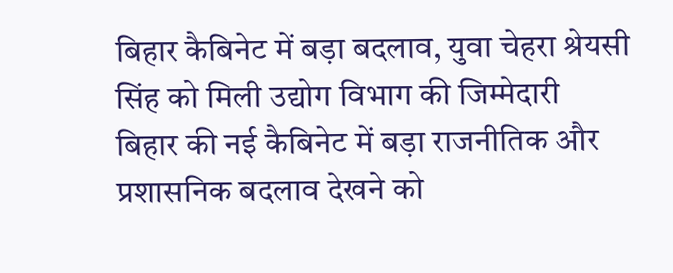बिहार कैबिनेट में बड़ा बदलाव, युवा चेहरा श्रेयसी सिंह को मिली उद्योग विभाग की जिम्मेदारी
बिहार की नई कैबिनेट में बड़ा राजनीतिक और प्रशासनिक बदलाव देखने को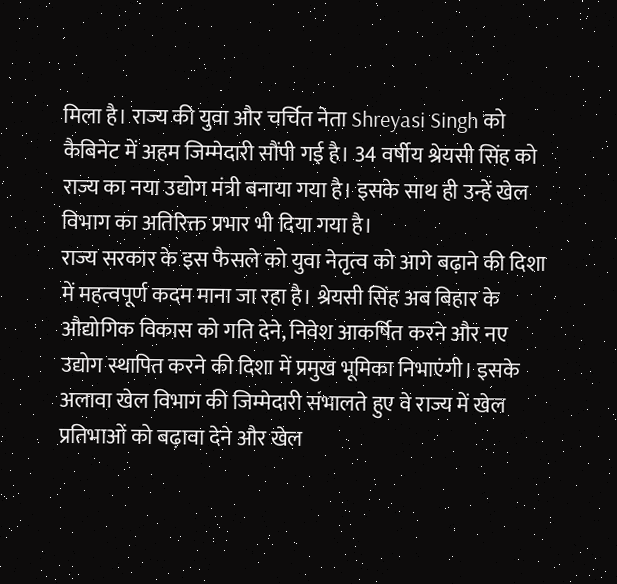मिला है। राज्य की युवा और चर्चित नेता Shreyasi Singh को कैबिनेट में अहम जिम्मेदारी सौंपी गई है। 34 वर्षीय श्रेयसी सिंह को राज्य का नया उद्योग मंत्री बनाया गया है। इसके साथ ही उन्हें खेल विभाग का अतिरिक्त प्रभार भी दिया गया है।
राज्य सरकार के इस फैसले को युवा नेतृत्व को आगे बढ़ाने की दिशा में महत्वपूर्ण कदम माना जा रहा है। श्रेयसी सिंह अब बिहार के औद्योगिक विकास को गति देने, निवेश आकर्षित करने और नए उद्योग स्थापित करने की दिशा में प्रमुख भूमिका निभाएंगी। इसके अलावा खेल विभाग की जिम्मेदारी संभालते हुए वे राज्य में खेल प्रतिभाओं को बढ़ावा देने और खेल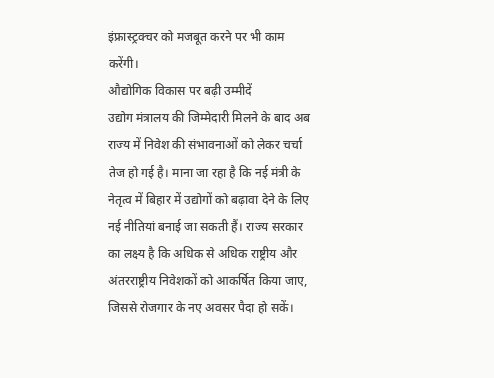इंफ्रास्ट्रक्चर को मजबूत करने पर भी काम करेंगी।
औद्योगिक विकास पर बढ़ी उम्मीदें
उद्योग मंत्रालय की जिम्मेदारी मिलने के बाद अब राज्य में निवेश की संभावनाओं को लेकर चर्चा तेज हो गई है। माना जा रहा है कि नई मंत्री के नेतृत्व में बिहार में उद्योगों को बढ़ावा देने के लिए नई नीतियां बनाई जा सकती हैं। राज्य सरकार का लक्ष्य है कि अधिक से अधिक राष्ट्रीय और अंतरराष्ट्रीय निवेशकों को आकर्षित किया जाए, जिससे रोजगार के नए अवसर पैदा हो सकें।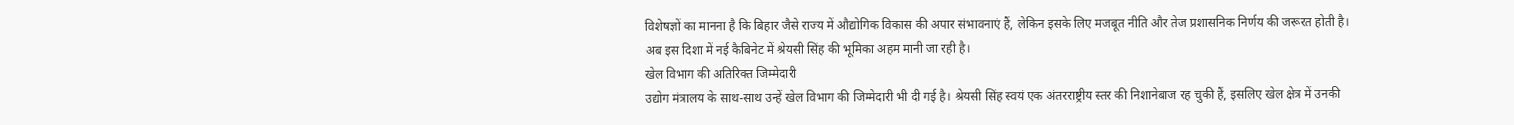विशेषज्ञों का मानना है कि बिहार जैसे राज्य में औद्योगिक विकास की अपार संभावनाएं हैं, लेकिन इसके लिए मजबूत नीति और तेज प्रशासनिक निर्णय की जरूरत होती है। अब इस दिशा में नई कैबिनेट में श्रेयसी सिंह की भूमिका अहम मानी जा रही है।
खेल विभाग की अतिरिक्त जिम्मेदारी
उद्योग मंत्रालय के साथ-साथ उन्हें खेल विभाग की जिम्मेदारी भी दी गई है। श्रेयसी सिंह स्वयं एक अंतरराष्ट्रीय स्तर की निशानेबाज रह चुकी हैं, इसलिए खेल क्षेत्र में उनकी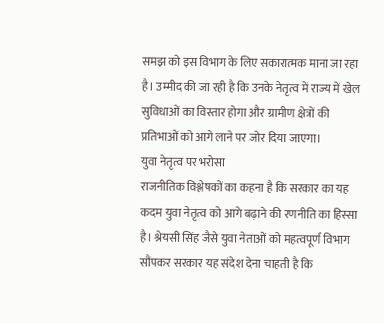समझ को इस विभाग के लिए सकारात्मक माना जा रहा है। उम्मीद की जा रही है कि उनके नेतृत्व में राज्य में खेल सुविधाओं का विस्तार होगा और ग्रामीण क्षेत्रों की प्रतिभाओं को आगे लाने पर जोर दिया जाएगा।
युवा नेतृत्व पर भरोसा
राजनीतिक विश्लेषकों का कहना है कि सरकार का यह कदम युवा नेतृत्व को आगे बढ़ाने की रणनीति का हिस्सा है। श्रेयसी सिंह जैसे युवा नेताओं को महत्वपूर्ण विभाग सौंपकर सरकार यह संदेश देना चाहती है कि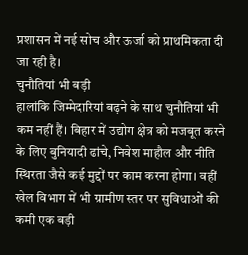प्रशासन में नई सोच और ऊर्जा को प्राथमिकता दी जा रही है।
चुनौतियां भी बड़ी
हालांकि जिम्मेदारियां बढ़ने के साथ चुनौतियां भी कम नहीं हैं। बिहार में उद्योग क्षेत्र को मजबूत करने के लिए बुनियादी ढांचे, निवेश माहौल और नीति स्थिरता जैसे कई मुद्दों पर काम करना होगा। वहीं खेल विभाग में भी ग्रामीण स्तर पर सुविधाओं की कमी एक बड़ी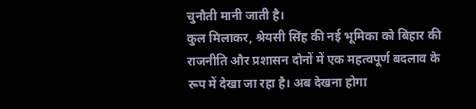चुनौती मानी जाती है।
कुल मिलाकर, श्रेयसी सिंह की नई भूमिका को बिहार की राजनीति और प्रशासन दोनों में एक महत्वपूर्ण बदलाव के रूप में देखा जा रहा है। अब देखना होगा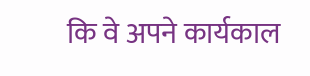कि वे अपने कार्यकाल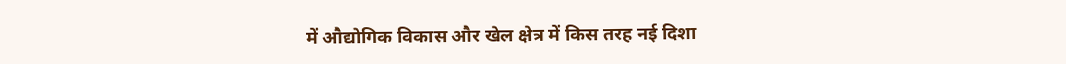में औद्योगिक विकास और खेल क्षेत्र में किस तरह नई दिशा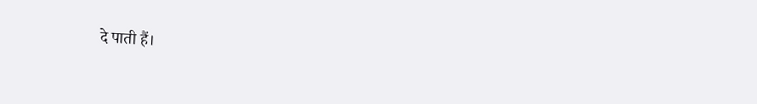दे पाती हैं।